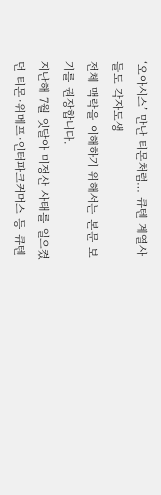‘오아시스’ 만난 티몬처럼… 큐텐 계열사들도 각자도생
전체 맥락을 이해하기 위해서는 본문 보기를 권장합니다.
지난해 7월 잇달아 미정산 사태를 일으켰던 티몬·위메프·인터파크커머스 등 큐텐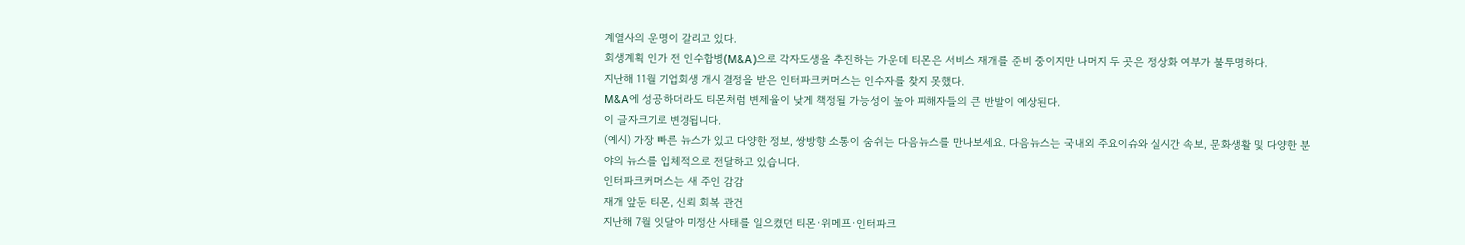계열사의 운명이 갈리고 있다.
회생계획 인가 전 인수합병(M&A)으로 각자도생을 추진하는 가운데 티몬은 서비스 재개를 준비 중이지만 나머지 두 곳은 정상화 여부가 불투명하다.
지난해 11월 기업회생 개시 결정을 받은 인터파크커머스는 인수자를 찾지 못했다.
M&A에 성공하더라도 티몬처럼 변제율이 낮게 책정될 가능성이 높아 피해자들의 큰 반발이 예상된다.
이 글자크기로 변경됩니다.
(예시) 가장 빠른 뉴스가 있고 다양한 정보, 쌍방향 소통이 숨쉬는 다음뉴스를 만나보세요. 다음뉴스는 국내외 주요이슈와 실시간 속보, 문화생활 및 다양한 분야의 뉴스를 입체적으로 전달하고 있습니다.
인터파크커머스는 새 주인 감감
재개 앞둔 티몬, 신뢰 회복 관건
지난해 7월 잇달아 미정산 사태를 일으켰던 티몬·위메프·인터파크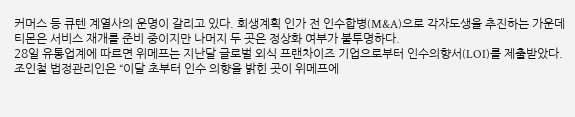커머스 등 큐텐 계열사의 운명이 갈리고 있다. 회생계획 인가 전 인수합병(M&A)으로 각자도생을 추진하는 가운데 티몬은 서비스 재개를 준비 중이지만 나머지 두 곳은 정상화 여부가 불투명하다.
28일 유통업계에 따르면 위메프는 지난달 글로벌 외식 프랜차이즈 기업으로부터 인수의향서(LOI)를 제출받았다. 조인철 법정관리인은 “이달 초부터 인수 의향을 밝힌 곳이 위메프에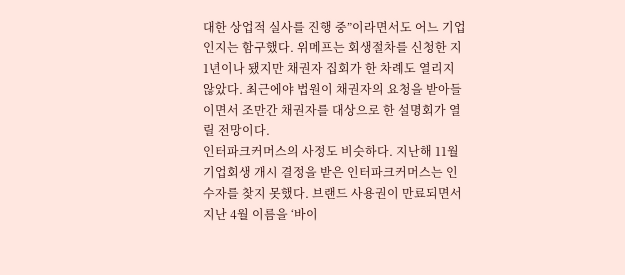대한 상업적 실사를 진행 중”이라면서도 어느 기업인지는 함구했다. 위메프는 회생절차를 신청한 지 1년이나 됐지만 채권자 집회가 한 차례도 열리지 않았다. 최근에야 법원이 채권자의 요청을 받아들이면서 조만간 채권자를 대상으로 한 설명회가 열릴 전망이다.
인터파크커머스의 사정도 비슷하다. 지난해 11월 기업회생 개시 결정을 받은 인터파크커머스는 인수자를 찾지 못했다. 브랜드 사용권이 만료되면서 지난 4월 이름을 ‘바이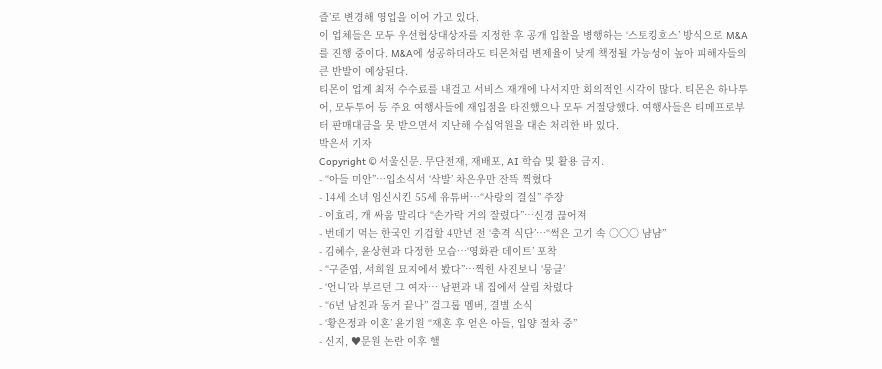즐’로 변경해 영업을 이어 가고 있다.
이 업체들은 모두 우선협상대상자를 지정한 후 공개 입찰을 병행하는 ‘스토킹호스’ 방식으로 M&A를 진행 중이다. M&A에 성공하더라도 티몬처럼 변제율이 낮게 책정될 가능성이 높아 피해자들의 큰 반발이 예상된다.
티몬이 업계 최저 수수료를 내걸고 서비스 재개에 나서지만 회의적인 시각이 많다. 티몬은 하나투어, 모두투어 등 주요 여행사들에 재입점을 타진했으나 모두 거절당했다. 여행사들은 티메프로부터 판매대금을 못 받으면서 지난해 수십억원을 대손 처리한 바 있다.
박은서 기자
Copyright © 서울신문. 무단전재, 재배포, AI 학습 및 활용 금지.
- “아들 미안”…입소식서 ‘삭발’ 차은우만 잔뜩 찍혔다
- 14세 소녀 임신시킨 55세 유튜버…“사랑의 결실” 주장
- 이효리, 개 싸움 말리다 “손가락 거의 잘렸다”…신경 끊어져
- 번데기 먹는 한국인 기겁할 4만년 전 ‘충격 식단’…“썩은 고기 속 ○○○ 냠냠”
- 김혜수, 윤상현과 다정한 모습…‘영화관 데이트’ 포착
- “구준엽, 서희원 묘지에서 봤다”…찍힌 사진보니 ‘뭉클’
- ‘언니’라 부르던 그 여자… 남편과 내 집에서 살림 차렸다
- “6년 남친과 동거 끝나” 걸그룹 멤버, 결별 소식
- ‘황은정과 이혼’ 윤기원 “재혼 후 얻은 아들, 입양 절차 중”
- 신지, ♥문원 논란 이후 핼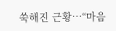쑥해진 근황…“마음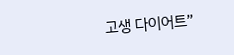고생 다이어트”